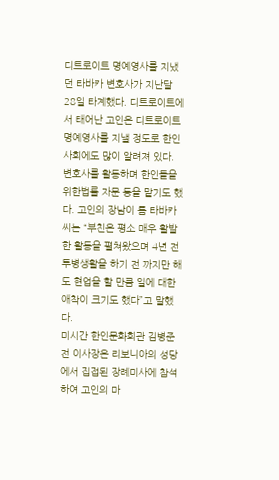디트로이트 명예영사를 지냈던 타바카 변호사가 지난달 28일 타계했다. 디트로이트에서 태어난 고인은 디트로이트 명예영사를 지낼 정도로 한인사회에도 많이 알려져 있다. 변호사를 활동하며 한인들을 위한법률 자문 등을 맡기도 했다. 고인의 장남이 톰 타바카 씨는 “부친은 평소 매우 활발한 활동을 펼쳐왔으며 4년 전 투병생활을 하기 전 까지만 해도 현업을 할 만큼 일에 대한 애착이 크기도 했다”고 말했다.
미시간 한인문화회관 김병준 전 이사장은 리보니아의 성당에서 집접된 장례미사에 참석하여 고인의 마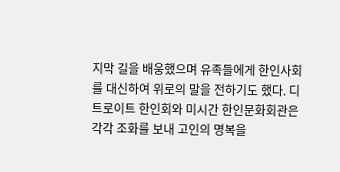지막 길을 배웅했으며 유족들에게 한인사회를 대신하여 위로의 말을 전하기도 했다. 디트로이트 한인회와 미시간 한인문화회관은 각각 조화를 보내 고인의 명복을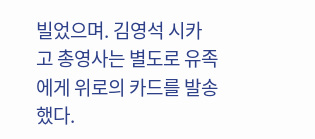빌었으며. 김영석 시카고 총영사는 별도로 유족에게 위로의 카드를 발송했다.